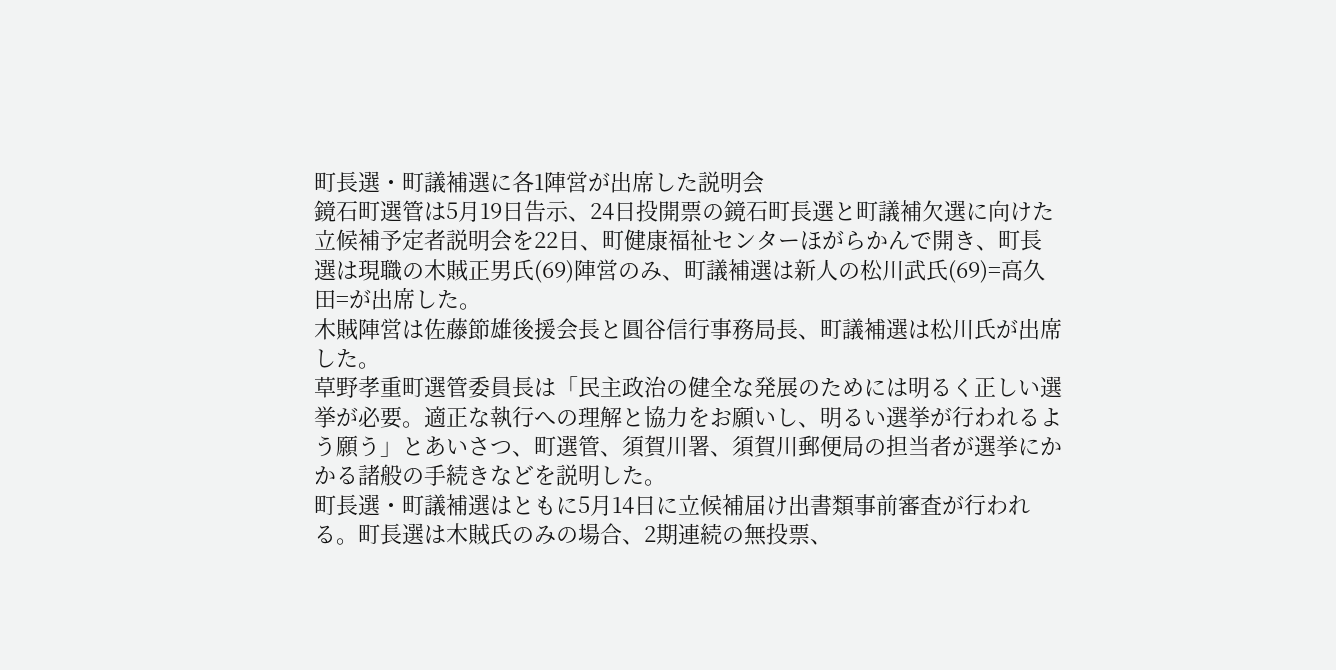町長選・町議補選に各1陣営が出席した説明会
鏡石町選管は5月19日告示、24日投開票の鏡石町長選と町議補欠選に向けた立候補予定者説明会を22日、町健康福祉センターほがらかんで開き、町長選は現職の木賊正男氏(69)陣営のみ、町議補選は新人の松川武氏(69)=高久田=が出席した。
木賊陣営は佐藤節雄後援会長と圓谷信行事務局長、町議補選は松川氏が出席した。
草野孝重町選管委員長は「民主政治の健全な発展のためには明るく正しい選挙が必要。適正な執行への理解と協力をお願いし、明るい選挙が行われるよう願う」とあいさつ、町選管、須賀川署、須賀川郵便局の担当者が選挙にかかる諸般の手続きなどを説明した。
町長選・町議補選はともに5月14日に立候補届け出書類事前審査が行われる。町長選は木賊氏のみの場合、2期連続の無投票、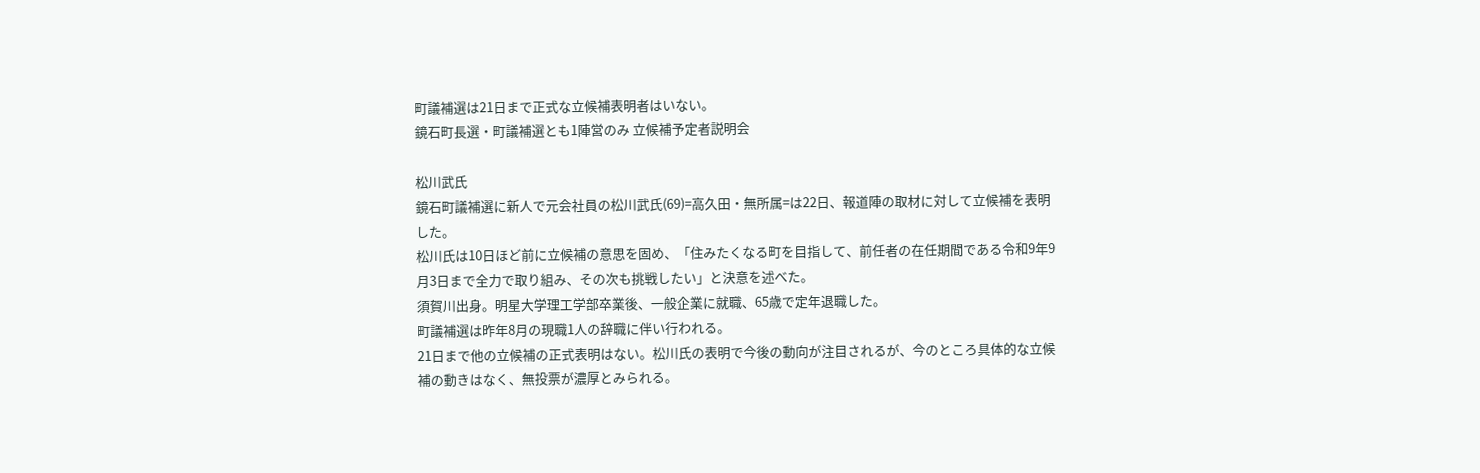町議補選は21日まで正式な立候補表明者はいない。
鏡石町長選・町議補選とも1陣営のみ 立候補予定者説明会

松川武氏
鏡石町議補選に新人で元会社員の松川武氏(69)=高久田・無所属=は22日、報道陣の取材に対して立候補を表明した。
松川氏は10日ほど前に立候補の意思を固め、「住みたくなる町を目指して、前任者の在任期間である令和9年9月3日まで全力で取り組み、その次も挑戦したい」と決意を述べた。
須賀川出身。明星大学理工学部卒業後、一般企業に就職、65歳で定年退職した。
町議補選は昨年8月の現職1人の辞職に伴い行われる。
21日まで他の立候補の正式表明はない。松川氏の表明で今後の動向が注目されるが、今のところ具体的な立候補の動きはなく、無投票が濃厚とみられる。